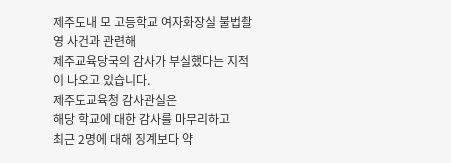제주도내 모 고등학교 여자화장실 불법촬영 사건과 관련해
제주교육당국의 감사가 부실했다는 지적이 나오고 있습니다.
제주도교육청 감사관실은
해당 학교에 대한 감사를 마무리하고
최근 2명에 대해 징계보다 약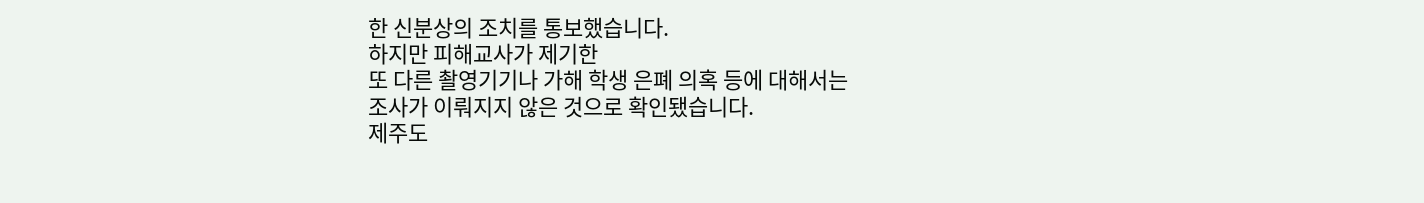한 신분상의 조치를 통보했습니다.
하지만 피해교사가 제기한
또 다른 촬영기기나 가해 학생 은폐 의혹 등에 대해서는
조사가 이뤄지지 않은 것으로 확인됐습니다.
제주도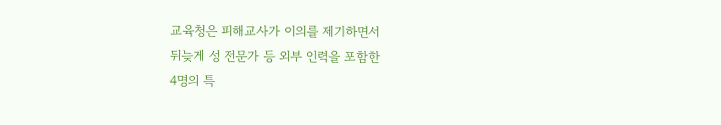교육청은 피해교사가 이의를 제기하면서
뒤늦게 성 전문가 등 외부 인력을 포함한
4명의 특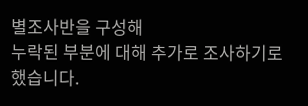별조사반을 구성해
누락된 부분에 대해 추가로 조사하기로 했습니다.